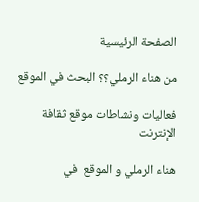الصفحة الرئيسية

من هناء الرملي؟؟ البحث في الموقع

فعاليات ونشاطات موقع ثقافة الإنترنت

هناء الرملي و الموقع  في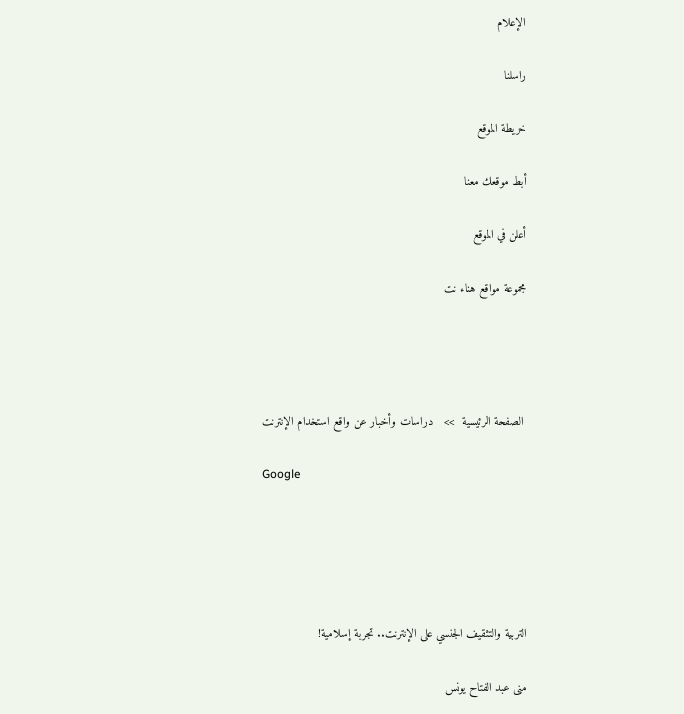الإعلام

راسلنا

خريطة الموقع

أبط موقعك معنا

أعلن في الموقع

مجموعة مواقع هناء نت




 الصفحة الرئيسية  >>   دراسات وأخبار عن واقع استخدام الإنترنت

Google





التربية والتثقيف الجنسي على الإنترنت.. تجربة إسلامية!

منى عبد الفتاح يونس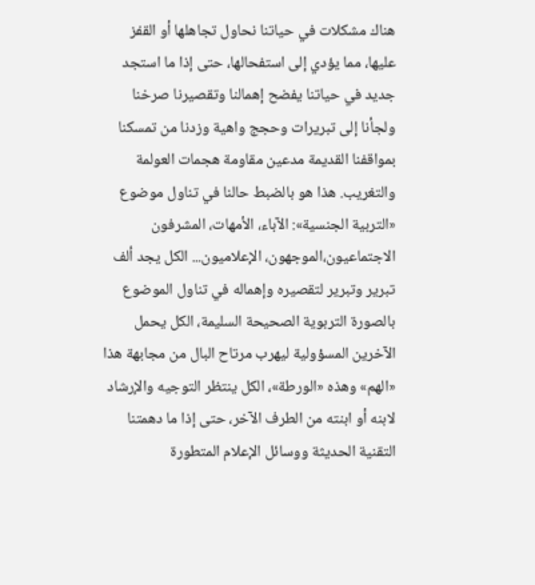هناك مشكلات في حياتنا نحاول تجاهلها أو القفز عليها، مما يؤدي إلى استفحالها، حتى إذا ما استجد جديد في حياتنا يفضح إهمالنا وتقصيرنا صرخنا ولجأنا إلى تبريرات وحجج واهية وزدنا من تمسكنا بمواقفنا القديمة مدعين مقاومة هجمات العولمة والتغريب. هذا هو بالضبط حالنا في تناول موضوع «التربية الجنسية»: الآباء، الأمهات، المشرفون الاجتماعيون،الموجهون، الإعلاميون... الكل يجد ألف تبرير وتبرير لتقصيره وإهماله في تناول الموضوع بالصورة التربوية الصحيحة السليمة، الكل يحمل الآخرين المسؤولية ليهرب مرتاح البال من مجابهة هذا «الهم» وهذه «الورطة»، الكل ينتظر التوجيه والإرشاد لابنه أو ابنته من الطرف الآخر، حتى إذا ما دهمتنا التقنية الحديثة ووسائل الإعلام المتطورة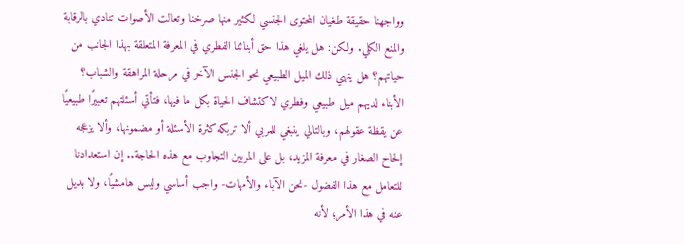وواجهنا حقيقة طغيان المحتوى الجنسي لكثير منها صرخنا وتعالت الأصوات تنادي بالرقابة والمنع الكلي. ولكن: هل يلغي هذا حق أبنائنا الفطري في المعرفة المتعلقة بهذا الجانب من حياتهم؟ هل ينهي ذلك الميل الطبيعي نحو الجنس الآخر في مرحلة المراهقة والشباب؟
الأبناء لديهم ميل طبيعي وفطري لاكتشاف الحياة بكل ما فيها، فتأتي أسئلتهم تعبيرًا طبيعيًا عن يقظة عقولهم، وبالتالي ينبغي للمربي ألا تربكه كثرة الأسئلة أو مضمونها، وألا يزعجه إلحاح الصغار في معرفة المزيد، بل على المربين التجاوب مع هذه الحاجة.. إن استعدادنا للتعامل مع هذا الفضول -نحن الآباء والأمهات- واجب أساسي وليس هامشيًا، ولا بديل عنه في هذا الأمر؛ لأنه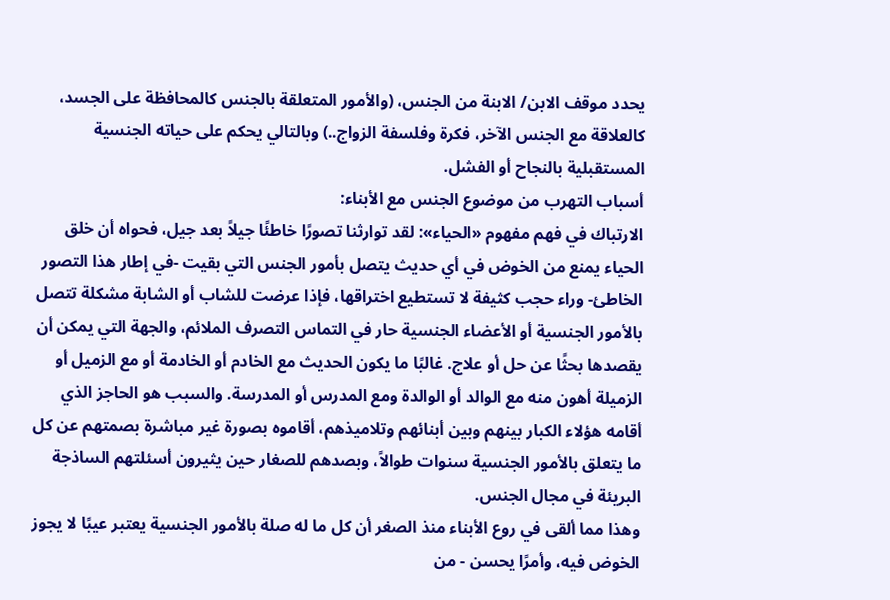يحدد موقف الابن/ الابنة من الجنس، (والأمور المتعلقة بالجنس كالمحافظة على الجسد، كالعلاقة مع الجنس الآخر، فكرة وفلسفة الزواج..) وبالتالي يحكم على حياته الجنسية المستقبلية بالنجاح أو الفشل.
أسباب التهرب من موضوع الجنس مع الأبناء:
الارتباك في فهم مفهوم «الحياء»: لقد توارثنا تصورًا خاطئًا جيلاً بعد جيل، فحواه أن خلق الحياء يمنع من الخوض في أي حديث يتصل بأمور الجنس التي بقيت -في إطار هذا التصور الخاطئ- وراء حجب كثيفة لا تستطيع اختراقها، فإذا عرضت للشاب أو الشابة مشكلة تتصل بالأمور الجنسية أو الأعضاء الجنسية حار في التماس التصرف الملائم، والجهة التي يمكن أن يقصدها بحثًا عن حل أو علاج. غالبًا ما يكون الحديث مع الخادم أو الخادمة أو مع الزميل أو الزميلة أهون منه مع الوالد أو الوالدة ومع المدرس أو المدرسة. والسبب هو الحاجز الذي أقامه هؤلاء الكبار بينهم وبين أبنائهم وتلاميذهم، أقاموه بصورة غير مباشرة بصمتهم عن كل ما يتعلق بالأمور الجنسية سنوات طوالاً، وبصدهم للصغار حين يثيرون أسئلتهم الساذجة البريئة في مجال الجنس.
وهذا مما ألقى في روع الأبناء منذ الصغر أن كل ما له صلة بالأمور الجنسية يعتبر عيبًا لا يجوز الخوض فيه، وأمرًا يحسن - من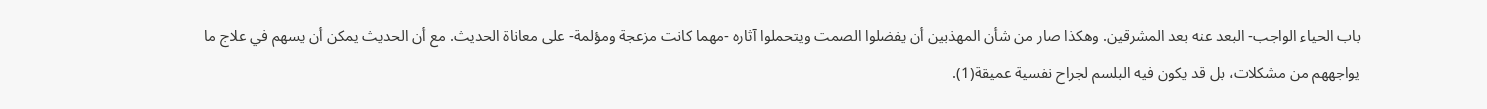باب الحياء الواجب- البعد عنه بعد المشرقين. وهكذا صار من شأن المهذبين أن يفضلوا الصمت ويتحملوا آثاره -مهما كانت مزعجة ومؤلمة- على معاناة الحديث. مع أن الحديث يمكن أن يسهم في علاج ما يواجههم من مشكلات، بل قد يكون فيه البلسم لجراح نفسية عميقة(1).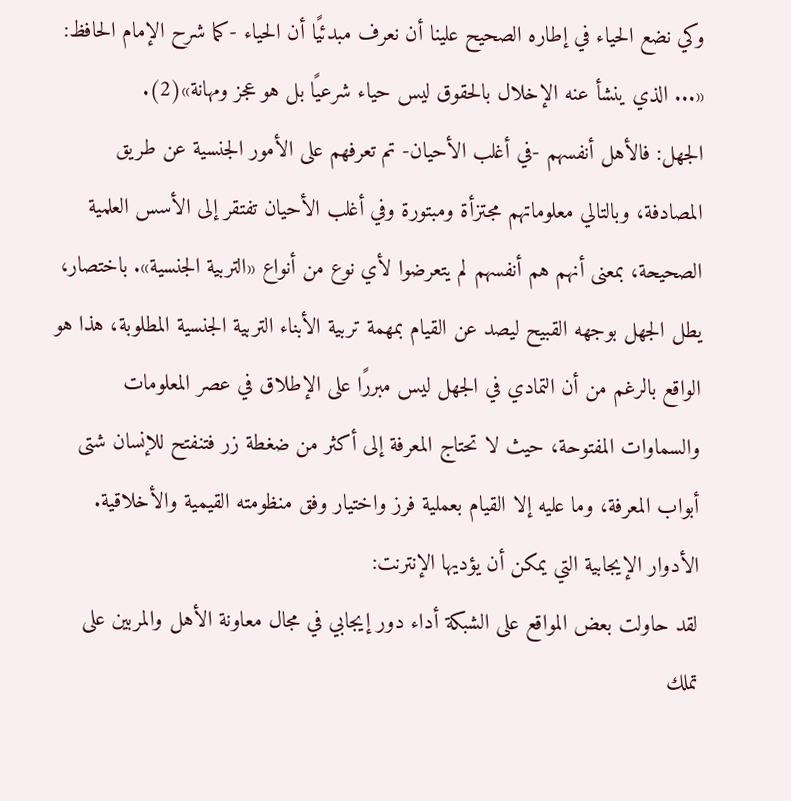وكي نضع الحياء في إطاره الصحيح علينا أن نعرف مبدئيًا أن الحياء -كما شرح الإمام الحافظ: «... الذي ينشأ عنه الإخلال بالحقوق ليس حياء شرعيًا بل هو عجز ومهانة»(2).
الجهل: فالأهل أنفسهم -في أغلب الأحيان- تم تعرفهم على الأمور الجنسية عن طريق المصادفة، وبالتالي معلوماتهم مجتزأة ومبتورة وفي أغلب الأحيان تفتقر إلى الأسس العلمية الصحيحة، بمعنى أنهم هم أنفسهم لم يتعرضوا لأي نوع من أنواع «التربية الجنسية». باختصار، يطل الجهل بوجهه القبيح ليصد عن القيام بمهمة تربية الأبناء التربية الجنسية المطلوبة، هذا هو الواقع بالرغم من أن التمادي في الجهل ليس مبررًا على الإطلاق في عصر المعلومات والسماوات المفتوحة، حيث لا تحتاج المعرفة إلى أكثر من ضغطة زر فتنفتح للإنسان شتى أبواب المعرفة، وما عليه إلا القيام بعملية فرز واختيار وفق منظومته القيمية والأخلاقية.
الأدوار الإيجابية التي يمكن أن يؤديها الإنترنت:
لقد حاولت بعض المواقع على الشبكة أداء دور إيجابي في مجال معاونة الأهل والمربين على تملك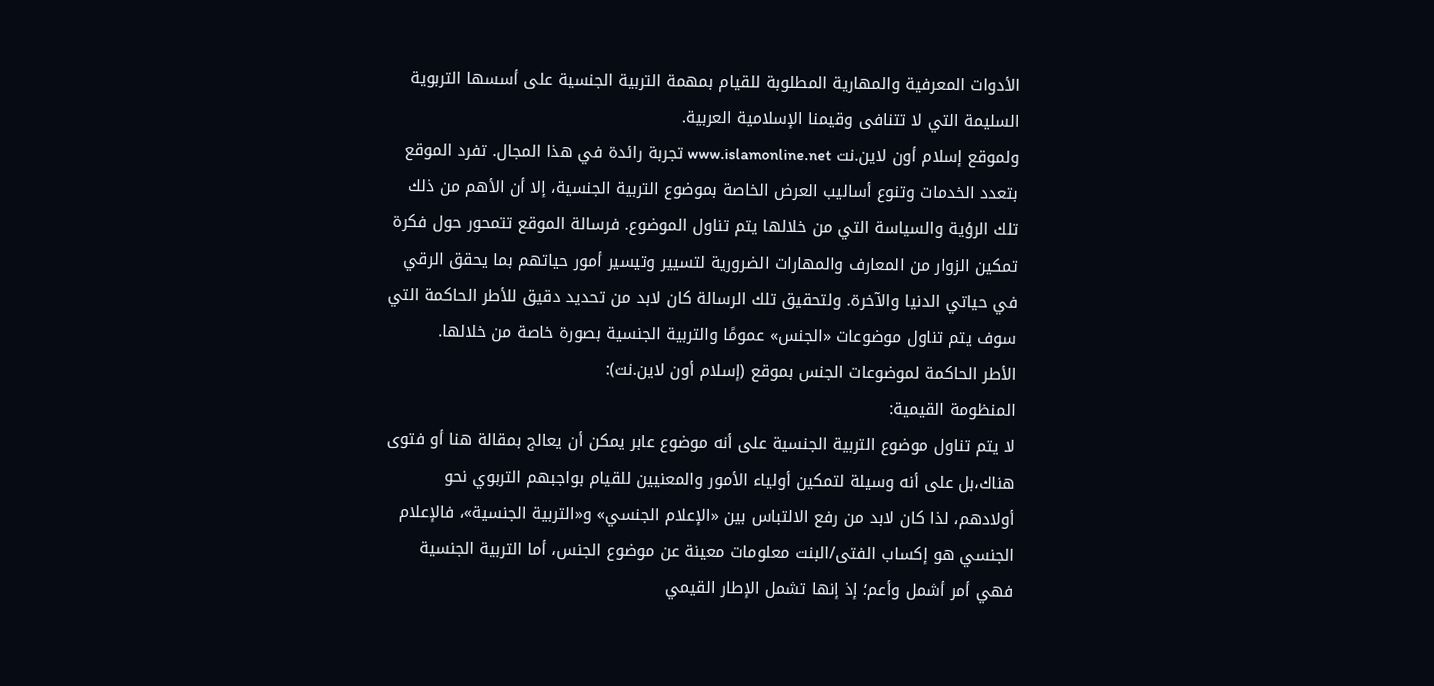الأدوات المعرفية والمهارية المطلوبة للقيام بمهمة التربية الجنسية على أسسها التربوية السليمة التي لا تتنافى وقيمنا الإسلامية العربية.
ولموقع إسلام أون لاين.نت www.islamonline.net تجربة رائدة في هذا المجال. تفرد الموقع بتعدد الخدمات وتنوع أساليب العرض الخاصة بموضوع التربية الجنسية، إلا أن الأهم من ذلك تلك الرؤية والسياسة التي من خلالها يتم تناول الموضوع. فرسالة الموقع تتمحور حول فكرة تمكين الزوار من المعارف والمهارات الضرورية لتسيير وتيسير أمور حياتهم بما يحقق الرقي في حياتي الدنيا والآخرة. ولتحقيق تلك الرسالة كان لابد من تحديد دقيق للأطر الحاكمة التي سوف يتم تناول موضوعات «الجنس» عمومًا والتربية الجنسية بصورة خاصة من خلالها.
الأطر الحاكمة لموضوعات الجنس بموقع (إسلام أون لاين.نت):
المنظومة القيمية:
لا يتم تناول موضوع التربية الجنسية على أنه موضوع عابر يمكن أن يعالج بمقالة هنا أو فتوى هناك،بل على أنه وسيلة لتمكين أولياء الأمور والمعنيين للقيام بواجبهم التربوي نحو أولادهم، لذا كان لابد من رفع الالتباس بين «الإعلام الجنسي» و«التربية الجنسية»، فالإعلام الجنسي هو إكساب الفتى/البنت معلومات معينة عن موضوع الجنس، أما التربية الجنسية فهي أمر أشمل وأعم؛ إذ إنها تشمل الإطار القيمي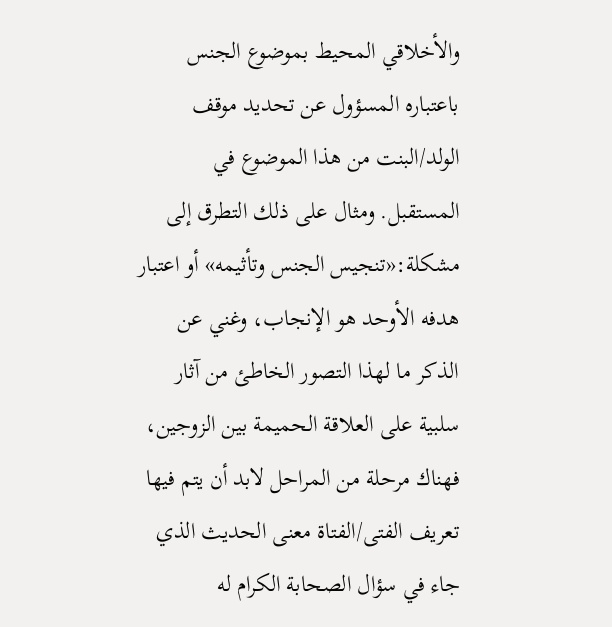والأخلاقي المحيط بموضوع الجنس باعتباره المسؤول عن تحديد موقف الولد/البنت من هذا الموضوع في المستقبل. ومثال على ذلك التطرق إلى مشكلة:«تنجيس الجنس وتأثيمه» أو اعتبار هدفه الأوحد هو الإنجاب، وغني عن الذكر ما لهذا التصور الخاطئ من آثار سلبية على العلاقة الحميمة بين الزوجين، فهناك مرحلة من المراحل لابد أن يتم فيها تعريف الفتى/الفتاة معنى الحديث الذي جاء في سؤال الصحابة الكرام له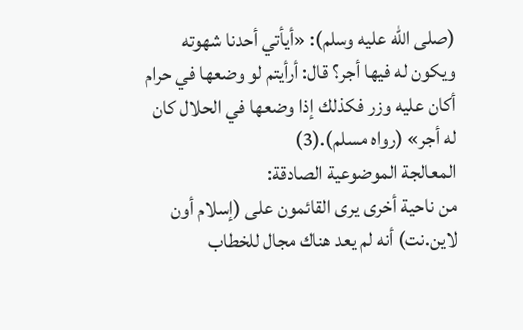(صلى الله عليه وسلم): «أيأتي أحدنا شهوته ويكون له فيها أجر؟ قال: أرأيتم لو وضعها في حرام أكان عليه وزر فكذلك إذا وضعها في الحلال كان له أجر» (رواه مسلم).(3)
المعالجة الموضوعية الصادقة:
من ناحية أخرى يرى القائمون على (إسلام أون لاين.نت) أنه لم يعد هناك مجال للخطاب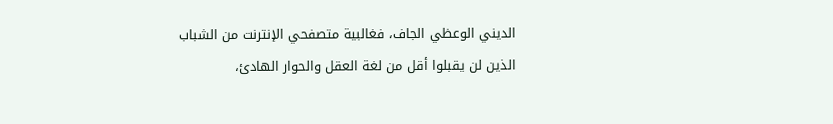الديني الوعظي الجاف، فغالبية متصفحي الإنترنت من الشباب الذين لن يقبلوا أقل من لغة العقل والحوار الهادئ،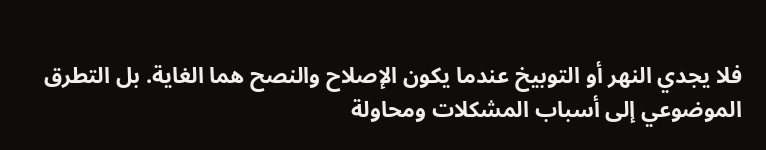فلا يجدي النهر أو التوبيخ عندما يكون الإصلاح والنصح هما الغاية. بل التطرق الموضوعي إلى أسباب المشكلات ومحاولة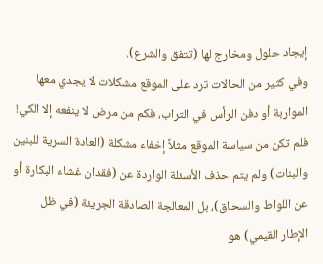إيجاد حلول ومخارج لها (تتفق والشرع).
وفي كثير من الحالات ترد على الموقع مشكلات لا يجدي معها المواربة أو دفن الرأس في التراب، فكم من مرض لا ينفعه إلا الكي! فلم تكن من سياسة الموقع مثلاً إخفاء مشكلة (العادة السرية للبنين والبنات) ولم يتم حذف الأسئلة الواردة عن (فقدان غشاء البكارة أو عن اللواط والسحاق)، بل المعالجة الصادقة الجريئة (في ظل الإطار القيمي) هو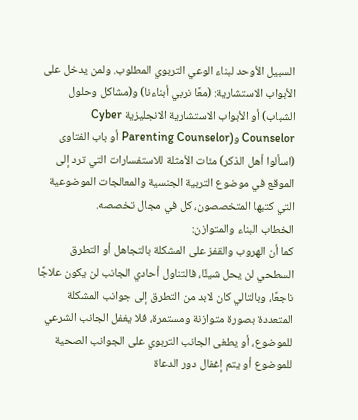السبيل الأوحد لبناء الوعي التربوي المطلوب. ولمن يدخل على الأبواب الاستشارية: (معًا نربي أبناءنا) و(مشاكل وحلول الشباب) أو الأبواب الاستشارية الانجليزية Cyber Counselor و(Parenting Counselor أو باب الفتاوى (اسألوا أهل الذكر) مئات الأمثلة للاستفسارات التي ترد إلى الموقع في موضوع التربية الجنسية والمعالجات الموضوعية التي كتبها المتخصصون، كل في مجال تخصصه.
الخطاب البناء والمتوازن:
كما أن الهروب والقفز على المشكلة بالتجاهل أو التطرق السطحي لن يحل شيئًا، فالتناول أحادي الجانب لن يكون علاجًا ناجعًا، وبالتالي كان لابد من التطرق إلى جوانب المشكلة المتعددة بصورة متوازنة ومستمرة، فلا يغفل الجانب الشرعي للموضوع، أو يطغى الجانب التربوي على الجوانب الصحية للموضوع أو يتم إغفال دور الدعاة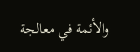والأئمة في معالجة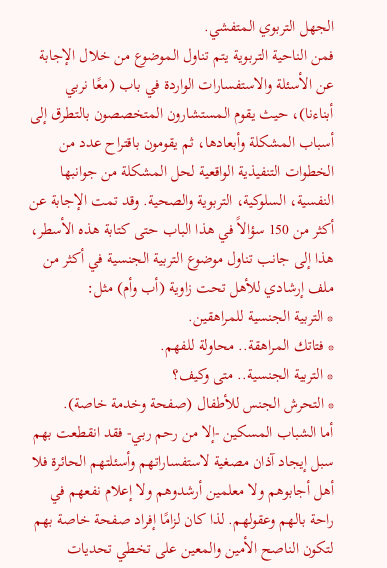الجهل التربوي المتفشي.
فمن الناحية التربوية يتم تناول الموضوع من خلال الإجابة عن الأسئلة والاستفسارات الواردة في باب (معًا نربي أبناءنا)، حيث يقوم المستشارون المتخصصون بالتطرق إلى أسباب المشكلة وأبعادها، ثم يقومون باقتراح عدد من الخطوات التنفيذية الواقعية لحل المشكلة من جوانبها النفسية، السلوكية، التربوية والصحية. وقد تمت الإجابة عن أكثر من 150 سؤالاً في هذا الباب حتى كتابة هذه الأسطر، هذا إلى جانب تناول موضوع التربية الجنسية في أكثر من ملف إرشادي للأهل تحت زاوية (أب وأم) مثل:
* التربية الجنسية للمراهقين.
* فتاتك المراهقة.. محاولة للفهم.
* التربية الجنسية.. متى وكيف؟
* التحرش الجنس للأطفال (صفحة وخدمة خاصة).
أما الشباب المسكين -إلا من رحم ربي- فقد انقطعت بهم سبل إيجاد آذان مصغية لاستفساراتهم وأسئلتهم الحائرة فلا أهل أجابوهم ولا معلمين أرشدوهم ولا إعلام نفعهم في راحة بالهم وعقولهم. لذا كان لزامًا إفراد صفحة خاصة بهم لتكون الناصح الأمين والمعين على تخطي تحديات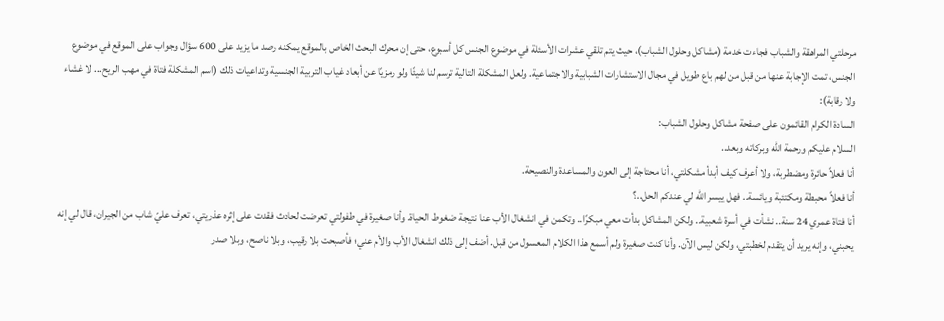مرحلتي المراهقة والشباب فجاءت خدمة (مشاكل وحلول الشباب)، حيث يتم تلقي عشرات الأسئلة في موضوع الجنس كل أسبوع، حتى إن محرك البحث الخاص بالموقع يمكنه رصد ما يزيد على 600 سؤال وجواب على الموقع في موضوع الجنس، تمت الإجابة عنها من قبل من لهم باع طويل في مجال الاستشارات الشبابية والاجتماعية. ولعل المشكلة التالية ترسم لنا شيئًا ولو رمزيًا عن أبعاد غياب التربية الجنسية وتداعيات ذلك (اسم المشكلة فتاة في مهب الريح... لا غشاء ولا رقابة):
السادة الكرام القائمون على صفحة مشاكل وحلول الشباب:
السلام عليكم ورحمة الله وبركاته وبعد..
أنا فعلاً حائرة ومضطربة، ولا أعرف كيف أبدأ مشكلتي، أنا محتاجة إلى العون والمساعدة والنصيحة.
أنا فعلاً محبطة ومكتئبة ويائسة.. فهل ييسر الله لي عندكم الحل..؟
أنا فتاة عمري 24 سنة.. نشأت في أسرة شعبية.. ولكن المشاكل بدأت معي مبكرًا.. وتكمن في انشغال الأب عنا نتيجة ضغوط الحياة. وأنا صغيرة في طفولتي تعرضت لحادث فقدت على إثره عذريتي، تعرف عليّ شاب من الجيران، قال لي إنه يحبني، وإنه يريد أن يتقدم لخطبتي، ولكن ليس الآن. وأنا كنت صغيرة ولم أسمع هذا الكلام المعسول من قبل. أضف إلى ذلك انشغال الأب والأم عني؛ فأصبحت بلا رقيب، وبلا ناصح، وبلا صدر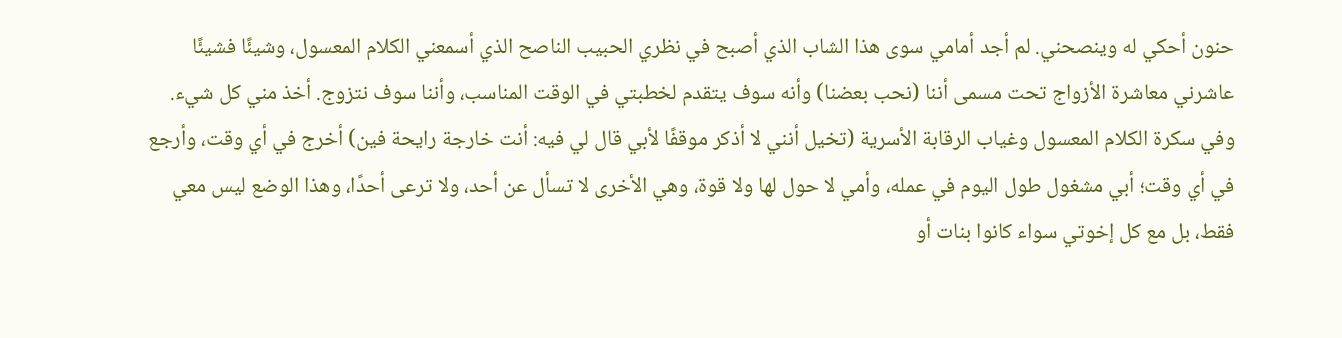حنون أحكي له وينصحني. لم أجد أمامي سوى هذا الشاب الذي أصبح في نظري الحبيب الناصح الذي أسمعني الكلام المعسول، وشيئًا فشيئًا عاشرني معاشرة الأزواج تحت مسمى أننا (نحب بعضنا) وأنه سوف يتقدم لخطبتي في الوقت المناسب، وأننا سوف نتزوج. أخذ مني كل شيء.
وفي سكرة الكلام المعسول وغياب الرقابة الأسرية (تخيل أنني لا أذكر موقفًا لأبي قال لي فيه: أنت خارجة رايحة فين) أخرج في أي وقت، وأرجع في أي وقت؛ أبي مشغول طول اليوم في عمله، وأمي لا حول لها ولا قوة، وهي الأخرى لا تسأل عن أحد، ولا ترعى أحدًا، وهذا الوضع ليس معي فقط، بل مع كل إخوتي سواء كانوا بنات أو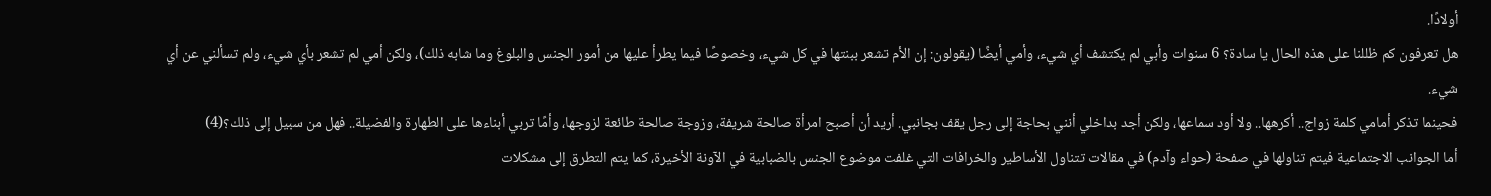أولادًا.
هل تعرفون كم ظللنا على هذه الحال يا سادة؟ 6 سنوات وأبي لم يكتشف أي شيء، وأمي أيضًا (يقولون: إن الأم تشعر ببنتها في كل شيء، وخصوصًا فيما يطرأ عليها من أمور الجنس والبلوغ وما شابه ذلك)، ولكن أمي لم تشعر بأي شيء، ولم تسألني عن أي شيء.
فحينما تذكر أمامي كلمة زواج.. أكرهها.. ولا أود سماعها، ولكن أجد بداخلي أنني بحاجة إلى رجل يقف بجانبي. أريد أن أصبح امرأة صالحة شريفة، وزوجة صالحة طائعة لزوجها، وأمًا تربي أبناءها على الطهارة والفضيلة.. فهل من سبيل إلى ذلك؟(4)
أما الجوانب الاجتماعية فيتم تناولها في صفحة (حواء وآدم) في مقالات تتناول الأساطير والخرافات التي غلفت موضوع الجنس بالضبابية في الآونة الأخيرة، كما يتم التطرق إلى مشكلات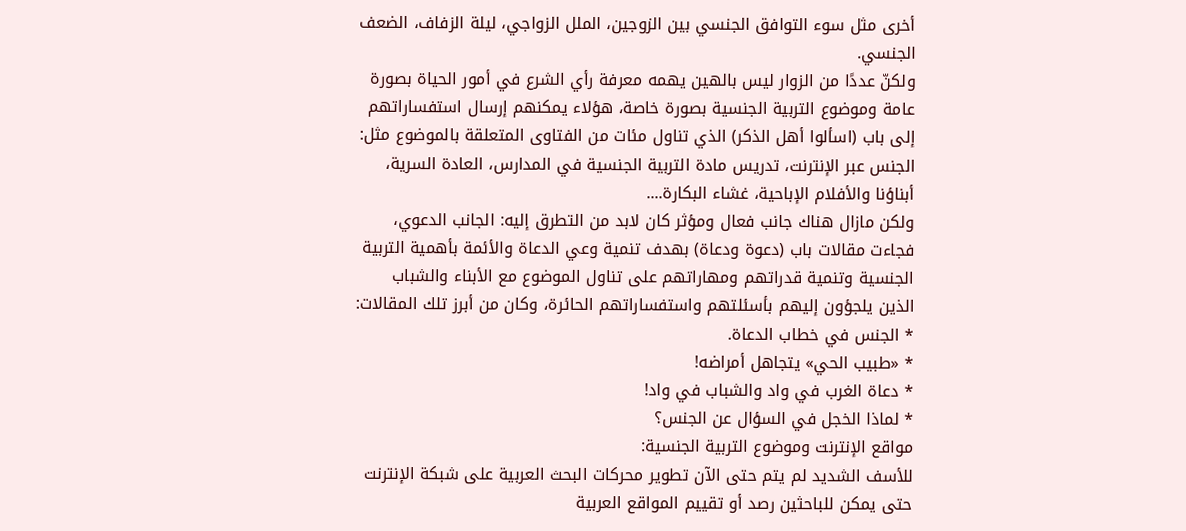أخرى مثل سوء التوافق الجنسي بين الزوجين، الملل الزواجي، ليلة الزفاف، الضعف الجنسي.
ولكنّ عددًا من الزوار ليس بالهين يهمه معرفة رأي الشرع في أمور الحياة بصورة عامة وموضوع التربية الجنسية بصورة خاصة، هؤلاء يمكنهم إرسال استفساراتهم إلى باب (اسألوا أهل الذكر) الذي تناول مئات من الفتاوى المتعلقة بالموضوع مثل: الجنس عبر الإنترنت، تدريس مادة التربية الجنسية في المدارس، العادة السرية، أبناؤنا والأفلام الإباحية، غشاء البكارة....
ولكن مازال هناك جانب فعال ومؤثر كان لابد من التطرق إليه: الجانب الدعوي، فجاءت مقالات باب (دعوة ودعاة) بهدف تنمية وعي الدعاة والأئمة بأهمية التربية الجنسية وتنمية قدراتهم ومهاراتهم على تناول الموضوع مع الأبناء والشباب الذين يلجؤون إليهم بأسئلتهم واستفساراتهم الحائرة، وكان من أبرز تلك المقالات:
* الجنس في خطاب الدعاة.
* «طبيب الحي» يتجاهل أمراضه!
* دعاة الغرب في واد والشباب في واد!
* لماذا الخجل في السؤال عن الجنس؟
مواقع الإنترنت وموضوع التربية الجنسية:
للأسف الشديد لم يتم حتى الآن تطوير محركات البحث العربية على شبكة الإنترنت حتى يمكن للباحثين رصد أو تقييم المواقع العربية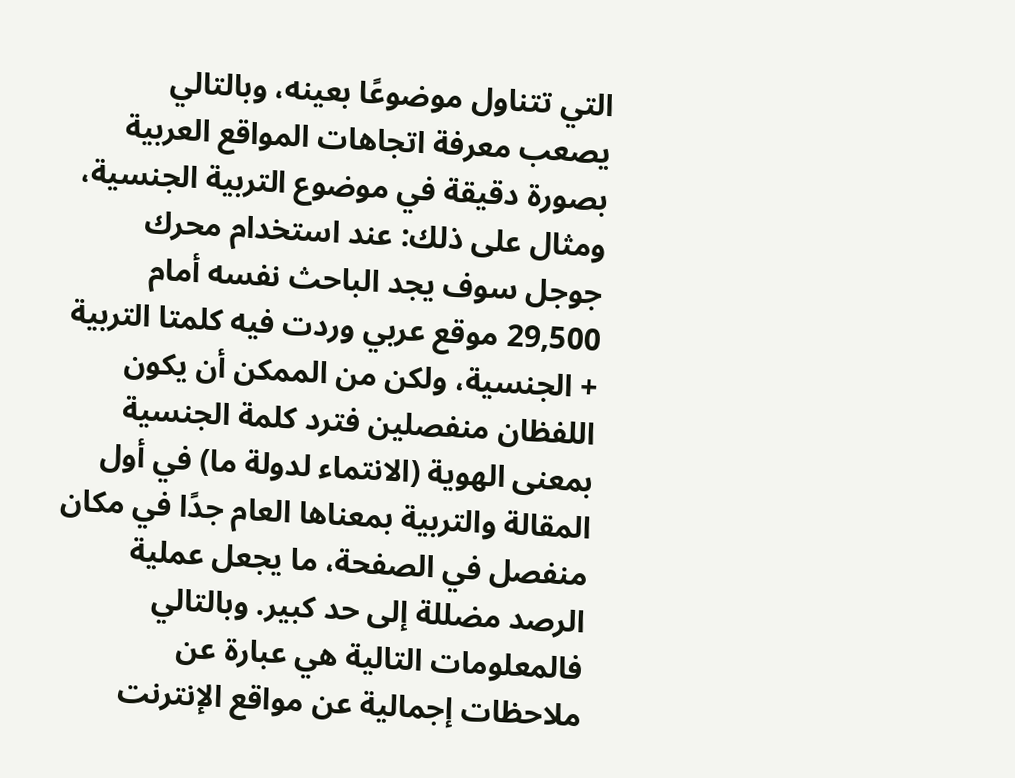التي تتناول موضوعًا بعينه، وبالتالي يصعب معرفة اتجاهات المواقع العربية بصورة دقيقة في موضوع التربية الجنسية، ومثال على ذلك: عند استخدام محرك جوجل سوف يجد الباحث نفسه أمام 29,500 موقع عربي وردت فيه كلمتا التربية + الجنسية، ولكن من الممكن أن يكون اللفظان منفصلين فترد كلمة الجنسية بمعنى الهوية (الانتماء لدولة ما) في أول المقالة والتربية بمعناها العام جدًا في مكان منفصل في الصفحة، ما يجعل عملية الرصد مضللة إلى حد كبير. وبالتالي فالمعلومات التالية هي عبارة عن ملاحظات إجمالية عن مواقع الإنترنت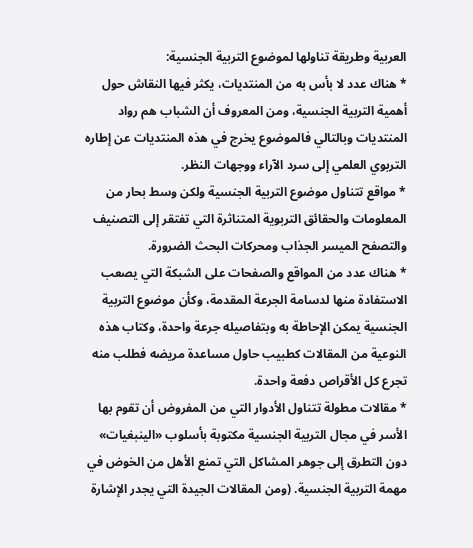العربية وطريقة تناولها لموضوع التربية الجنسية:
* هناك عدد لا بأس به من المنتديات، يكثر فيها النقاش حول أهمية التربية الجنسية، ومن المعروف أن الشباب هم رواد المنتديات وبالتالي فالموضوع يخرج في هذه المنتديات عن إطاره التربوي العلمي إلى سرد الآراء ووجهات النظر.
* مواقع تتناول موضوع التربية الجنسية ولكن وسط بحار من المعلومات والحقائق التربوية المتناثرة التي تفتقر إلى التصنيف والتصفح الميسر الجذاب ومحركات البحث الضرورة.
* هناك عدد من المواقع والصفحات على الشبكة التي يصعب الاستفادة منها لدسامة الجرعة المقدمة، وكأن موضوع التربية الجنسية يمكن الإحاطة به وبتفاصيله جرعة واحدة، وكتاب هذه النوعية من المقالات كطبيب حاول مساعدة مريضه فطلب منه تجرع كل الأقراص دفعة واحدة.
* مقالات مطولة تتناول الأدوار التي من المفروض أن تقوم بها الأسر في مجال التربية الجنسية مكتوبة بأسلوب «الينبغيات» دون التطرق إلى جوهر المشاكل التي تمنع الأهل من الخوض في مهمة التربية الجنسية. (ومن المقالات الجيدة التي يجدر الإشارة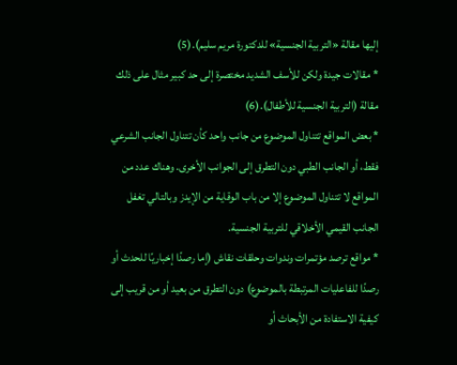إليها مقالة «التربية الجنسية» للدكتورة مريم سليم).(5)
* مقالات جيدة ولكن للأسف الشديد مختصرة إلى حد كبير مثال على ذلك مقالة (التربية الجنسية للأطفال).(6)
* بعض المواقع تتناول الموضوع من جانب واحد كأن تتناول الجانب الشرعي فقط، أو الجانب الطبي دون التطرق إلى الجوانب الأخرى. وهناك عدد من المواقع لا تتناول الموضوع إلا من باب الوقاية من الإيدز وبالتالي تغفل الجانب القيمي الأخلاقي للتربية الجنسية.
* مواقع ترصد مؤتمرات وندوات وحلقات نقاش (إما رصدًا إخباريًا للحدث أو رصدًا للفاعليات المرتبطة بالموضوع) دون التطرق من بعيد أو من قريب إلى كيفية الاستفادة من الأبحاث أو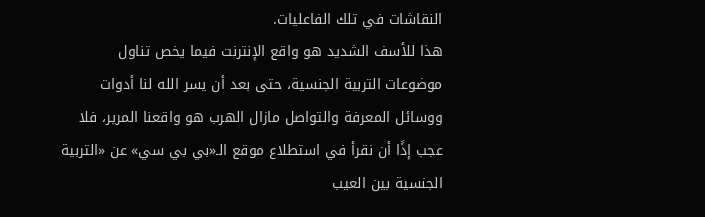النقاشات في تلك الفاعليات.
هذا للأسف الشديد هو واقع الإنترنت فيما يخص تناول موضوعات التربية الجنسية، حتى بعد أن يسر الله لنا أدوات ووسائل المعرفة والتواصل مازال الهرب هو واقعنا المرير، فلا عجب إذًا أن نقرأ في استطلاع موقع الـ«بي بي سي» عن «التربية الجنسية بين العيب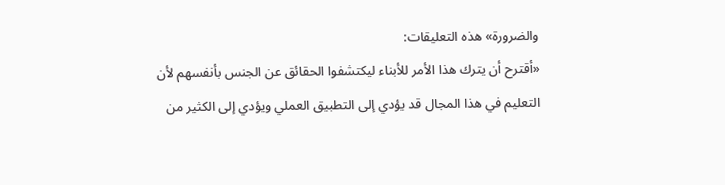والضرورة» هذه التعليقات:
«أقترح أن يترك هذا الأمر للأبناء ليكتشفوا الحقائق عن الجنس بأنفسهم لأن التعليم في هذا المجال قد يؤدي إلى التطبيق العملي ويؤدي إلى الكثير من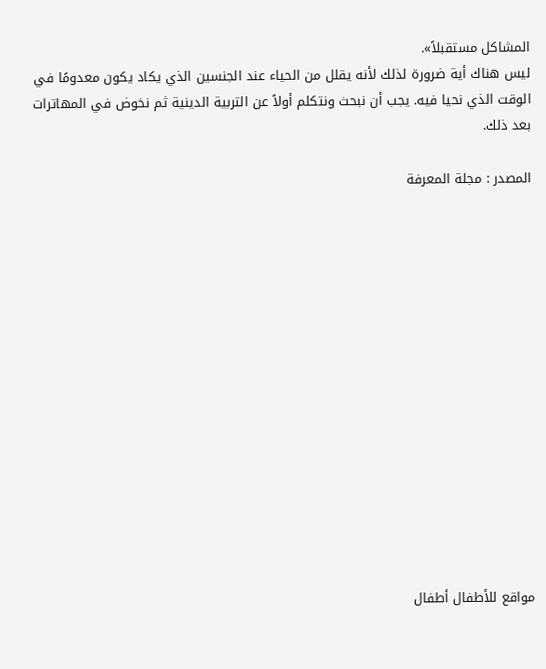المشاكل مستقبلاً».
ليس هناك أية ضرورة لذلك لأنه يقلل من الحياء عند الجنسين الذي يكاد يكون معدومًا في الوقت الذي نحيا فيه. يجب أن نبحث ونتكلم أولاً عن التربية الدينية ثم نخوض في المهاترات بعد ذلك.

المصدر : مجلة المعرفة















مواقع للأطفال أطفال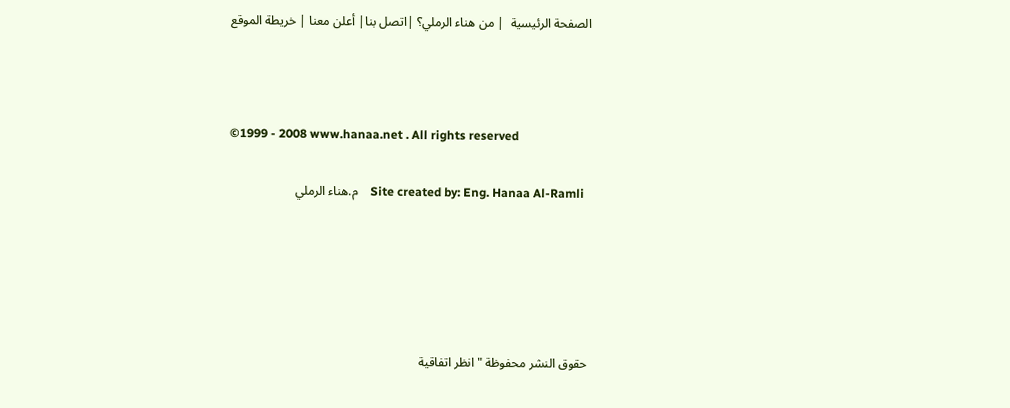الصفحة الرئيسية  | من هناء الرملي؟ |اتصل بنا| أعلن معنا | خريطة الموقع



©1999 - 2008 www.hanaa.net . All rights reserved

  Site created by: Eng. Hanaa Al-Ramli    م.هناء الرملي





حقوق النشر محفوظة " انظر اتفاقية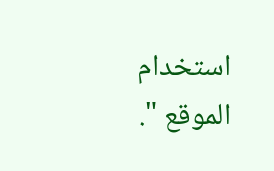استخدام الموقع ".